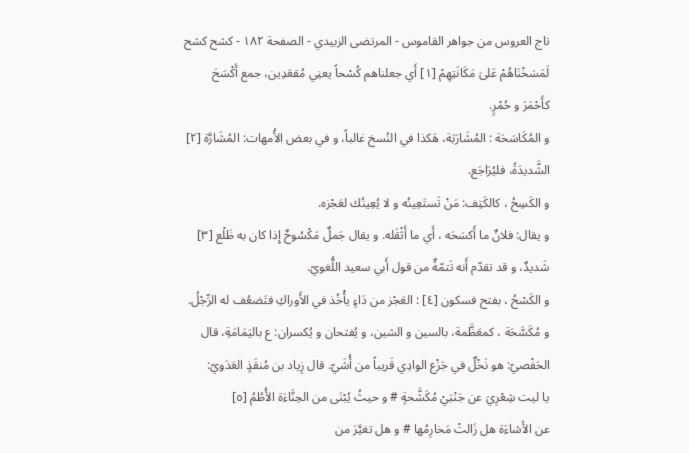تاج العروس من جواهر القاموس - المرتضى الزبيدي - الصفحة ١٨٢ - كشح كشح
لَمَسَخْنَاهُمْ عَلىَ مَكَانَتِهِمْ [١] أَي جعلناهم كُسْحاً يعنِي مُقعَدِين، جمع أَكْسَحَ كأَحْمَرَ و حُمْرٍ.
و المُكَاسَحَة : المُشَارَبَة، هَكذا في النُسخ غالباً، و في بعض الأُمهات: المُشَارَّة [٢] الشَّديدَةُ، فليُرَاجَع.
و الكَسِحُ ، كالكَتِف: مَنْ تَستَعِينُه و لا يُعِينُك لعَجْزه.
و يقال: فلانٌ ما أَكسَحَه ، أَي ما أَثْقَله. و يقال جَملٌ مَكْسُوحٌ إِذا كان به ظَلْع [٣] شَديدٌ، و قد تقدّم أَنه تَتمّةٌ من قول أَبي سعيد اللُّغويّ.
و الكَسْحُ ، بفتح فسكون [٤] : العَجْز من دَاءٍ يأْخُذ في الأَوراكِ فتَضعُف له الرِّجْلُ.
و مُكَسَّحَة ، كمعَظَّمة، بالسين و الشين، و يُفتحان و يُكسران: ع باليَمَامَةِ، قال الحَفْصيّ: هو نَخْلٌ في جَزْع الوادِي قَريباً من أُشَيّ. قال زِياد بن مُنقَذٍ العَدَويّ:
يا ليت شِعْرِيَ عن جَنْبَيْ مُكَشَّحةٍ # و حيثُ يُبْنَى من الحِنَّاءَة الأُطُمُ [٥]
عن الأَشاءَة هل زَالتْ مَخارِمُها # و هل تغيَّرَ من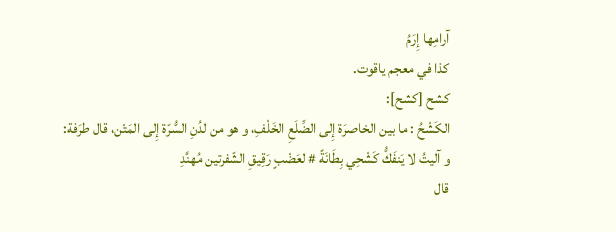آرامِها إِرَمُ
كذا في معجم ياقوت.
كشح [كشح]:
الكَشْحُ : ما بين الخاصرَة إِلى الضِّلَعِ الخَلْفِ، و هو من لدُنِ السُّرّة إِلى المَتْن، قال طرَفة:
و آليتُ لا يَنفَكُّ كَشْحِي بِطَانَةً # لعَضْبٍ رَقِيقِ الشّفرتين مُهنَّدِ
قال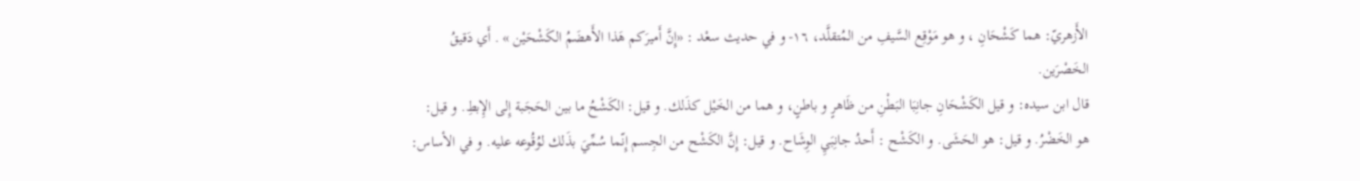الأَزهريّ: هما كَشْحَانِ ، و هو مَوْقِع السَّيفِ من المُتقلَّد، ١٦- و في حديث سعْد : «إِنَّ أَميرَكم هَذا الأَهضَمُ الكَشْحَيْن » . أَي دَقيقُ الخَصْرَين.
قال ابن سيده: و قيل الكَشْحَانِ جانِبَا البَطْنِ من ظَاهرٍ و باطنٍ، و هما من الخَيْل كذَلك. و قيل: الكَشْحُ ما بين الحَجَبة إِلى الإِبطِ. و قيل: هو الخَضْرُ. و قيل: هو الحَشَى. و الكَشْح : أَحدُ جانِبَيِ الوِشَاح. و قيل: إِنَّ الكَشْح من الجِسم إِنّما سُمِّيَ بذَلك لوُقُوعه عليه. و في الأساس: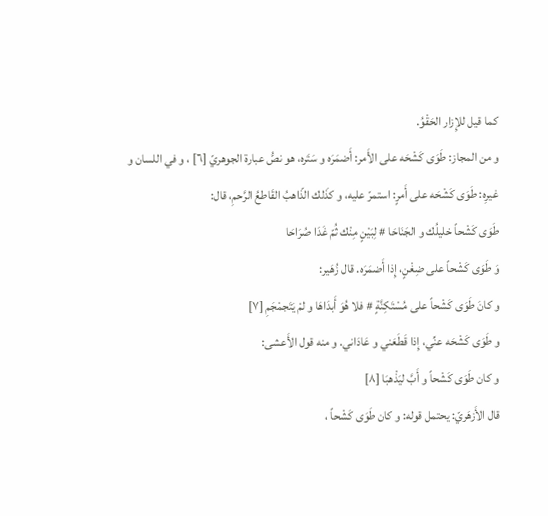كما قيل للإِزار الحَقْوُ.
و من المجاز: طَوَى كَشْحَه على الأَمر: أَضمَرَه و سَتَره، هو نصُّ عبارة الجوهريّ [٦] ، و في اللسان و غيرِه: طَوَى كَشْحَه على أَمرٍ: استمرّ عليه، و كذَلك الذّاهبُ القَاطعُ الرَّحمِ، قال:
طَوَى كَشْحاً خليلُك و الجَنَاحَا # لِبَيْنٍ مِنْك ثُمّ غَدَا صُرَاحَا
وَ طَوَى كَشْحاً على ضِغْنٍ، إِذا أَضمَرَه. قال زُهَير:
و كانَ طَوَى كَشْحاً على مُسْتَكِنَّةٍ # فلا هُوَ أَبدَاهَا و لمْ يَتَجمْجَمِ [٧]
و طَوَى كَشْحَه عنِّي، إِذا قَطَعَني و عَادَاني. و منه قول الأَعشى:
و كان طَوَى كَشْحاً و أَبَّ ليَذْهبَا [٨]
قال الأَزهَريّ: يحتمل قوله: و كان طَوَى كَشْحاً ،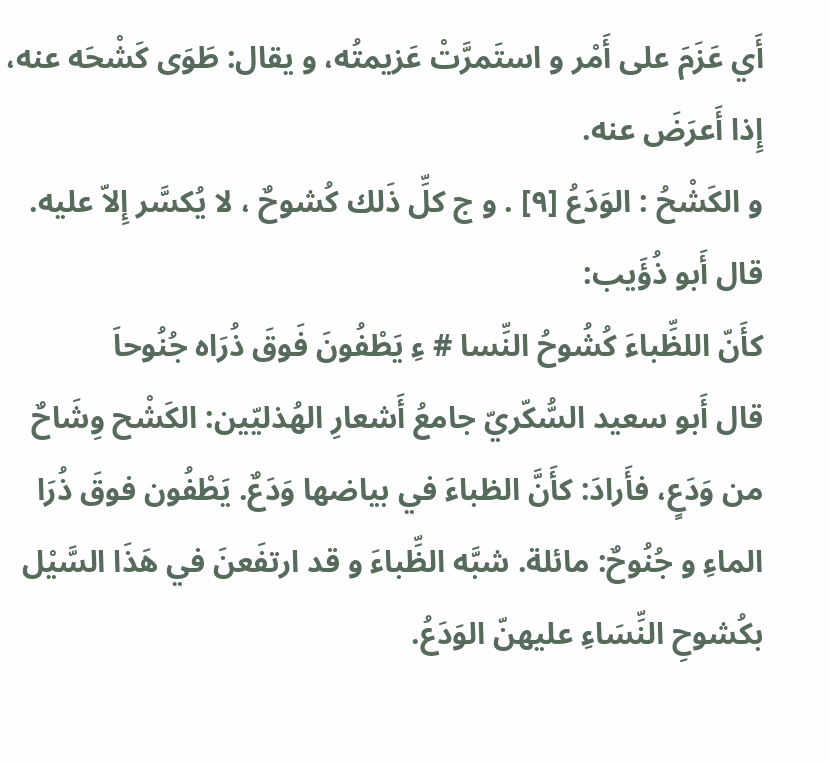أَي عَزَمَ على أَمْر و استَمرَّتْ عَزيمتُه، و يقال: طَوَى كَشْحَه عنه، إِذا أَعرَضَ عنه.
و الكَشْحُ : الوَدَعُ [٩] . و ج كلِّ ذَلك كُشوحٌ ، لا يُكسَّر إِلاّ عليه. قال أَبو ذُؤَيب:
كأَنّ اللظِّباءَ كُشُوحُ النِّسا # ءِ يَطْفُونَ فَوقَ ذُرَاه جُنُوحاَ
قال أَبو سعيد السُّكّريّ جامعُ أَشعارِ الهُذليّين: الكَشْح وِشَاحٌ من وَدَعٍ، فأَرادَ: كأَنَّ الظباءَ في بياضها وَدَعٌ. يَطْفُون فوقَ ذُرَا الماءِ و جُنُوحٌ: مائلة. شبَّه الظِّباءَ و قد ارتفَعنَ في هَذَا السَّيْل بكُشوحِ النِّسَاءِ عليهنّ الوَدَعُ.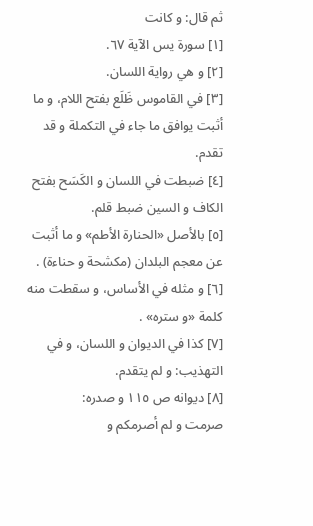ثم قال: و كانت
[١] سورة يس الآية ٦٧.
[٢] و هي رواية اللسان.
[٣] في القاموس ظَلَع بفتح اللام، و ما أثبت يوافق ما جاء في التكملة و قد تقدم.
[٤] ضبطت في اللسان و الكَسَح بفتح الكاف و السين ضبط قلم.
[٥] بالأصل «الحنارة الأطم» و ما أثبت عن معجم البلدان (مكشحة و حناءة) .
[٦] و مثله في الأساس، و سقطت منه كلمة «و ستره» .
[٧] كذا في الديوان و اللسان، و في التهذيب: و لم يتقدم.
[٨] ديوانه ص ١١٥ و صدره:
صرمت و لم أصرمكم و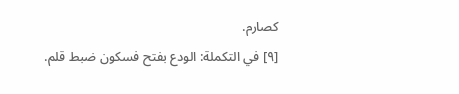كصارم.
[٩] في التكملة: الودع بفتح فسكون ضبط قلم.